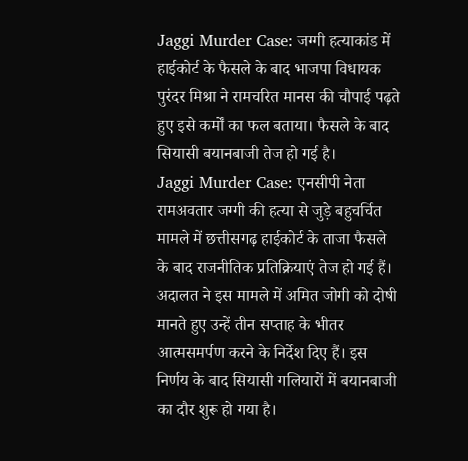Jaggi Murder Case: जग्गी हत्याकांड में हाईकोर्ट के फैसले के बाद भाजपा विधायक पुरंदर मिश्रा ने रामचरित मानस की चौपाई पढ़ते हुए इसे कर्मों का फल बताया। फैसले के बाद सियासी बयानबाजी तेज हो गई है।
Jaggi Murder Case: एनसीपी नेता रामअवतार जग्गी की हत्या से जुड़े बहुचर्चित मामले में छत्तीसगढ़ हाईकोर्ट के ताजा फैसले के बाद राजनीतिक प्रतिक्रियाएं तेज हो गई हैं। अदालत ने इस मामले में अमित जोगी को दोषी मानते हुए उन्हें तीन सप्ताह के भीतर आत्मसमर्पण करने के निर्देश दिए हैं। इस निर्णय के बाद सियासी गलियारों में बयानबाजी का दौर शुरू हो गया है।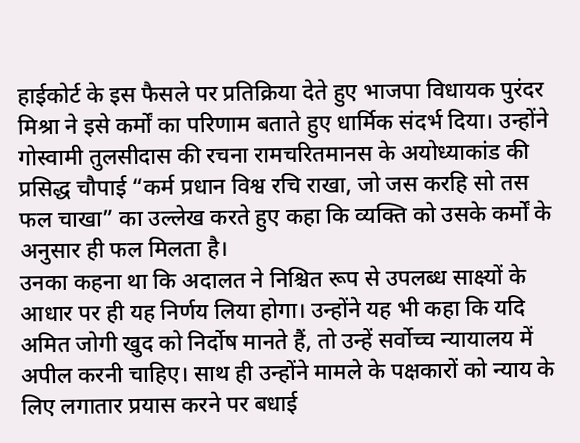हाईकोर्ट के इस फैसले पर प्रतिक्रिया देते हुए भाजपा विधायक पुरंदर मिश्रा ने इसे कर्मों का परिणाम बताते हुए धार्मिक संदर्भ दिया। उन्होंने गोस्वामी तुलसीदास की रचना रामचरितमानस के अयोध्याकांड की प्रसिद्ध चौपाई “कर्म प्रधान विश्व रचि राखा, जो जस करहि सो तस फल चाखा” का उल्लेख करते हुए कहा कि व्यक्ति को उसके कर्मों के अनुसार ही फल मिलता है।
उनका कहना था कि अदालत ने निश्चित रूप से उपलब्ध साक्ष्यों के आधार पर ही यह निर्णय लिया होगा। उन्होंने यह भी कहा कि यदि अमित जोगी खुद को निर्दोष मानते हैं, तो उन्हें सर्वोच्च न्यायालय में अपील करनी चाहिए। साथ ही उन्होंने मामले के पक्षकारों को न्याय के लिए लगातार प्रयास करने पर बधाई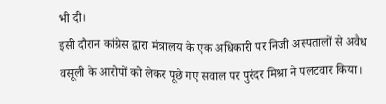भी दी।
इसी दौरान कांग्रेस द्वारा मंत्रालय के एक अधिकारी पर निजी अस्पतालों से अवैध वसूली के आरोपों को लेकर पूछे गए सवाल पर पुरंदर मिश्रा ने पलटवार किया।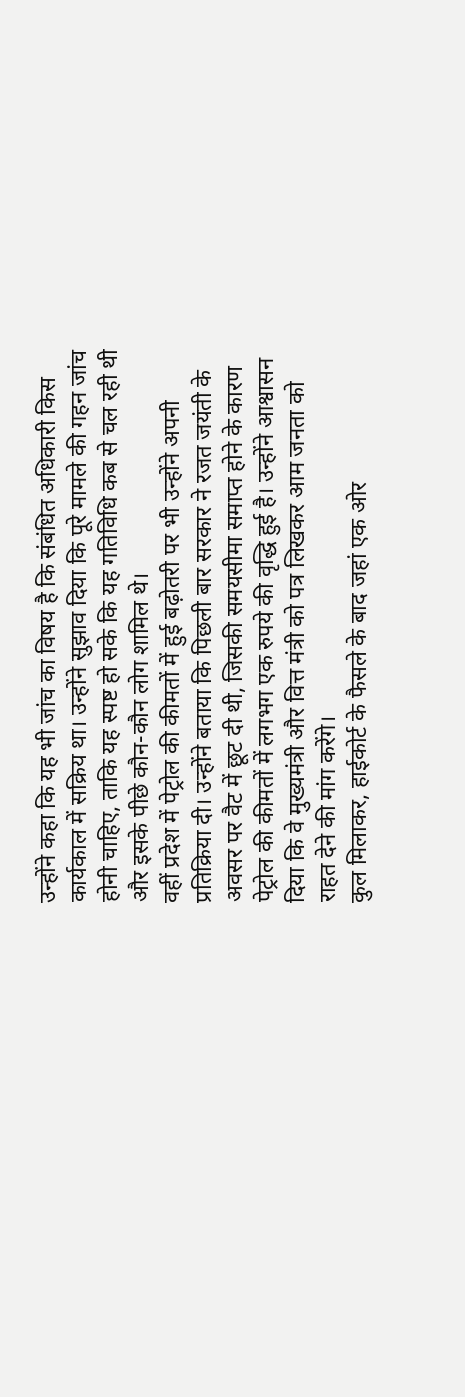उन्होंने कहा कि यह भी जांच का विषय है कि संबंधित अधिकारी किस कार्यकाल में सक्रिय था। उन्होंने सुझाव दिया कि पूरे मामले की गहन जांच होनी चाहिए, ताकि यह स्पष्ट हो सके कि यह गतिविधि कब से चल रही थी और इसके पीछे कौन-कौन लोग शामिल थे।
वहीं प्रदेश में पेट्रोल की कीमतों में हुई बढ़ोतरी पर भी उन्होंने अपनी प्रतिक्रिया दी। उन्होंने बताया कि पिछली बार सरकार ने रजत जयंती के अवसर पर वैट में छूट दी थी, जिसकी समयसीमा समाप्त होने के कारण पेट्रोल की कीमतों में लगभग एक रुपये की वृद्धि हुई है। उन्होंने आश्वासन दिया कि वे मुख्यमंत्री और वित्त मंत्री को पत्र लिखकर आम जनता को राहत देने की मांग करेंगे।
कुल मिलाकर, हाईकोर्ट के फैसले के बाद जहां एक ओर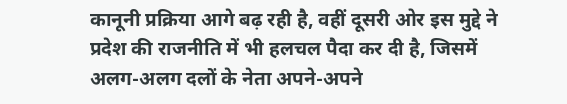कानूनी प्रक्रिया आगे बढ़ रही है, वहीं दूसरी ओर इस मुद्दे ने प्रदेश की राजनीति में भी हलचल पैदा कर दी है, जिसमें अलग-अलग दलों के नेता अपने-अपने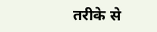तरीके से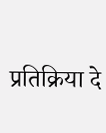प्रतिक्रिया दे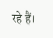रहे हैं।